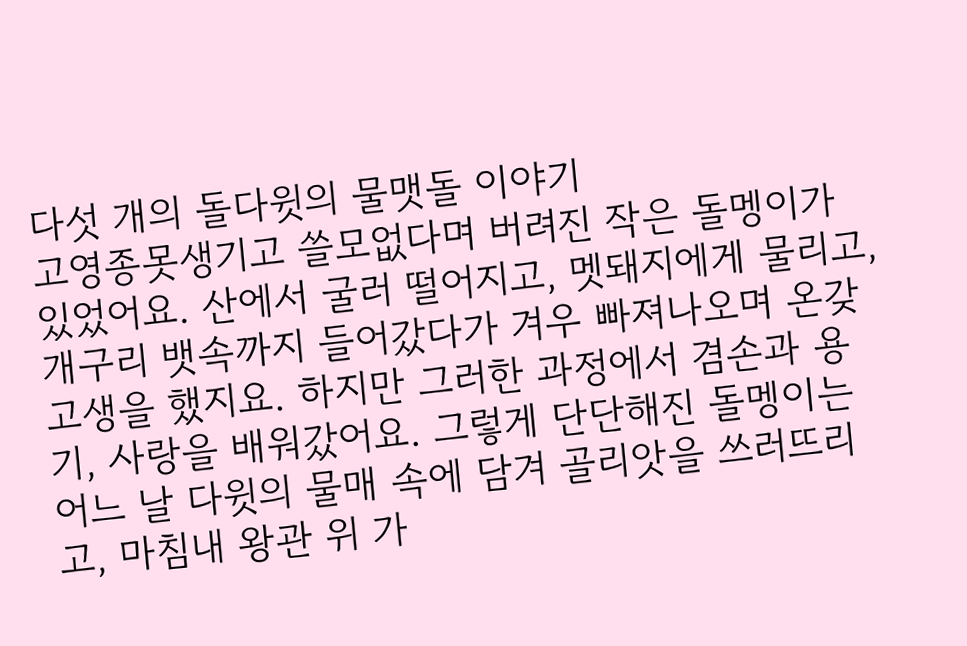다섯 개의 돌다윗의 물맷돌 이야기
고영종못생기고 쓸모없다며 버려진 작은 돌멩이가 있었어요. 산에서 굴러 떨어지고, 멧돼지에게 물리고, 개구리 뱃속까지 들어갔다가 겨우 빠져나오며 온갖 고생을 했지요. 하지만 그러한 과정에서 겸손과 용기, 사랑을 배워갔어요. 그렇게 단단해진 돌멩이는 어느 날 다윗의 물매 속에 담겨 골리앗을 쓰러뜨리고, 마침내 왕관 위 가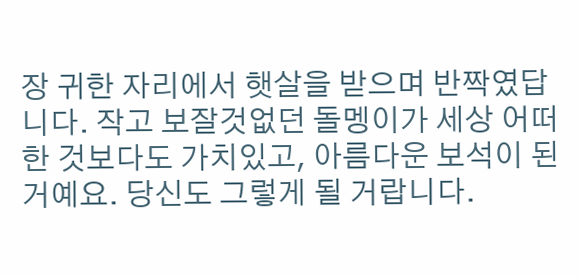장 귀한 자리에서 햇살을 받으며 반짝였답니다. 작고 보잘것없던 돌멩이가 세상 어떠한 것보다도 가치있고, 아름다운 보석이 된 거예요. 당신도 그렇게 될 거랍니다.